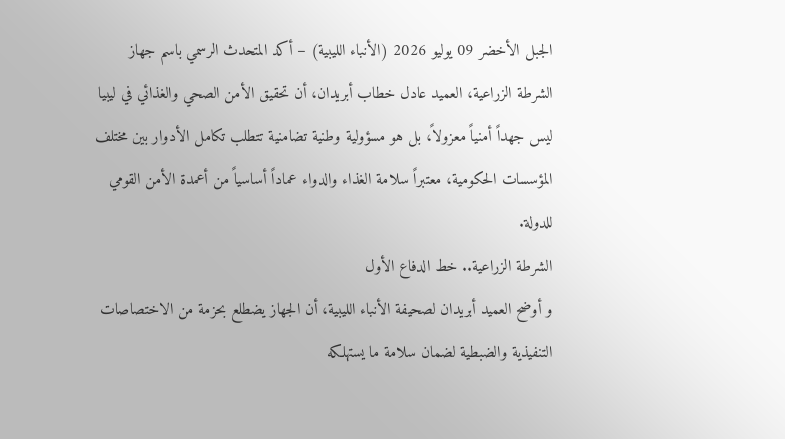الجبل الأخضر 09 يوليو 2026 (الأنباء الليبية) – أكد المتحدث الرسمي باسم جهاز الشرطة الزراعية، العميد عادل خطاب أبريدان، أن تحقيق الأمن الصحي والغذائي في ليبيا ليس جهداً أمنياً معزولاً، بل هو مسؤولية وطنية تضامنية تتطلب تكامل الأدوار بين مختلف المؤسسات الحكومية، معتبراً سلامة الغذاء والدواء عماداً أساسياً من أعمدة الأمن القومي للدولة.
الشرطة الزراعية.. خط الدفاع الأول
و أوضح العميد أبريدان لصحيفة الأنباء الليبية، أن الجهاز يضطلع بحزمة من الاختصاصات التنفيذية والضبطية لضمان سلامة ما يستهلكه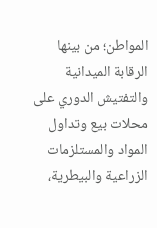المواطن؛ من بينها الرقابة الميدانية والتفتيش الدوري على محلات بيع وتداول المواد والمستلزمات الزراعية والبيطرية،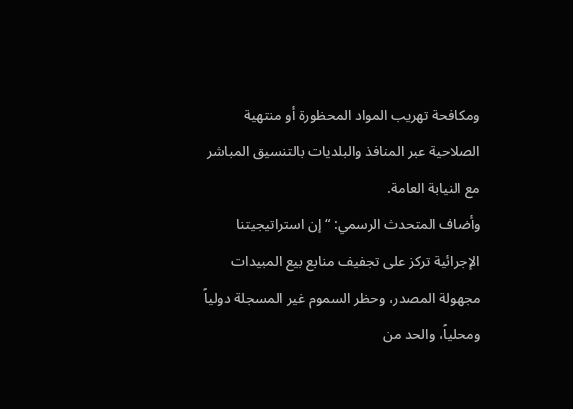ومكافحة تهريب المواد المحظورة أو منتهية الصلاحية عبر المنافذ والبلديات بالتنسيق المباشر مع النيابة العامة.
وأضاف المتحدث الرسمي: “إن استراتيجيتنا الإجرائية تركز على تجفيف منابع بيع المبيدات مجهولة المصدر، وحظر السموم غير المسجلة دولياً ومحلياً، والحد من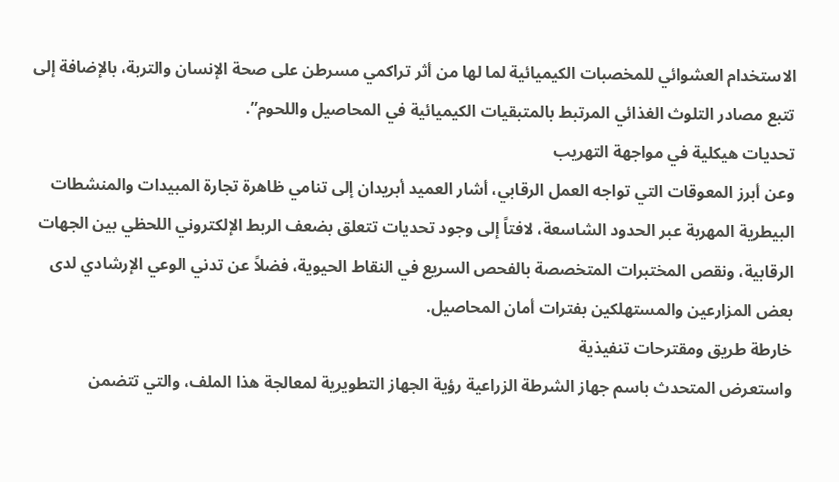الاستخدام العشوائي للمخصبات الكيميائية لما لها من أثر تراكمي مسرطن على صحة الإنسان والتربة، بالإضافة إلى تتبع مصادر التلوث الغذائي المرتبط بالمتبقيات الكيميائية في المحاصيل واللحوم”.
تحديات هيكلية في مواجهة التهريب
وعن أبرز المعوقات التي تواجه العمل الرقابي، أشار العميد أبريدان إلى تنامي ظاهرة تجارة المبيدات والمنشطات البيطرية المهربة عبر الحدود الشاسعة، لافتاً إلى وجود تحديات تتعلق بضعف الربط الإلكتروني اللحظي بين الجهات الرقابية، ونقص المختبرات المتخصصة بالفحص السريع في النقاط الحيوية، فضلاً عن تدني الوعي الإرشادي لدى بعض المزارعين والمستهلكين بفترات أمان المحاصيل.
خارطة طريق ومقترحات تنفيذية
واستعرض المتحدث باسم جهاز الشرطة الزراعية رؤية الجهاز التطويرية لمعالجة هذا الملف، والتي تتضمن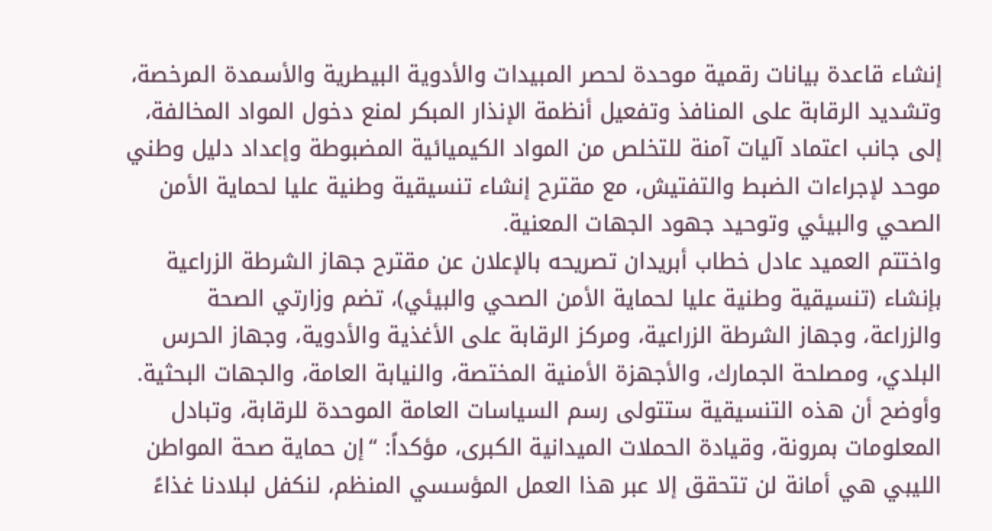إنشاء قاعدة بيانات رقمية موحدة لحصر المبيدات والأدوية البيطرية والأسمدة المرخصة، وتشديد الرقابة على المنافذ وتفعيل أنظمة الإنذار المبكر لمنع دخول المواد المخالفة، إلى جانب اعتماد آليات آمنة للتخلص من المواد الكيميائية المضبوطة وإعداد دليل وطني موحد لإجراءات الضبط والتفتيش، مع مقترح إنشاء تنسيقية وطنية عليا لحماية الأمن الصحي والبيئي وتوحيد جهود الجهات المعنية.
واختتم العميد عادل خطاب أبريدان تصريحه بالإعلان عن مقترح جهاز الشرطة الزراعية بإنشاء (تنسيقية وطنية عليا لحماية الأمن الصحي والبيئي)، تضم وزارتي الصحة والزراعة، وجهاز الشرطة الزراعية، ومركز الرقابة على الأغذية والأدوية، وجهاز الحرس البلدي، ومصلحة الجمارك، والأجهزة الأمنية المختصة، والنيابة العامة، والجهات البحثية.
وأوضح أن هذه التنسيقية ستتولى رسم السياسات العامة الموحدة للرقابة، وتبادل المعلومات بمرونة، وقيادة الحملات الميدانية الكبرى، مؤكداً: “إن حماية صحة المواطن الليبي هي أمانة لن تتحقق إلا عبر هذا العمل المؤسسي المنظم، لنكفل لبلادنا غذاءً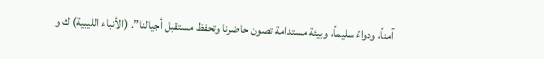آمناً، ودواءً سليماً، وبيئة مستدامة تصون حاضرنا وتحفظ مستقبل أجيالنا”. (الأنباء الليبية) ك و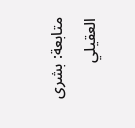متابعة: بشرى العقيلي